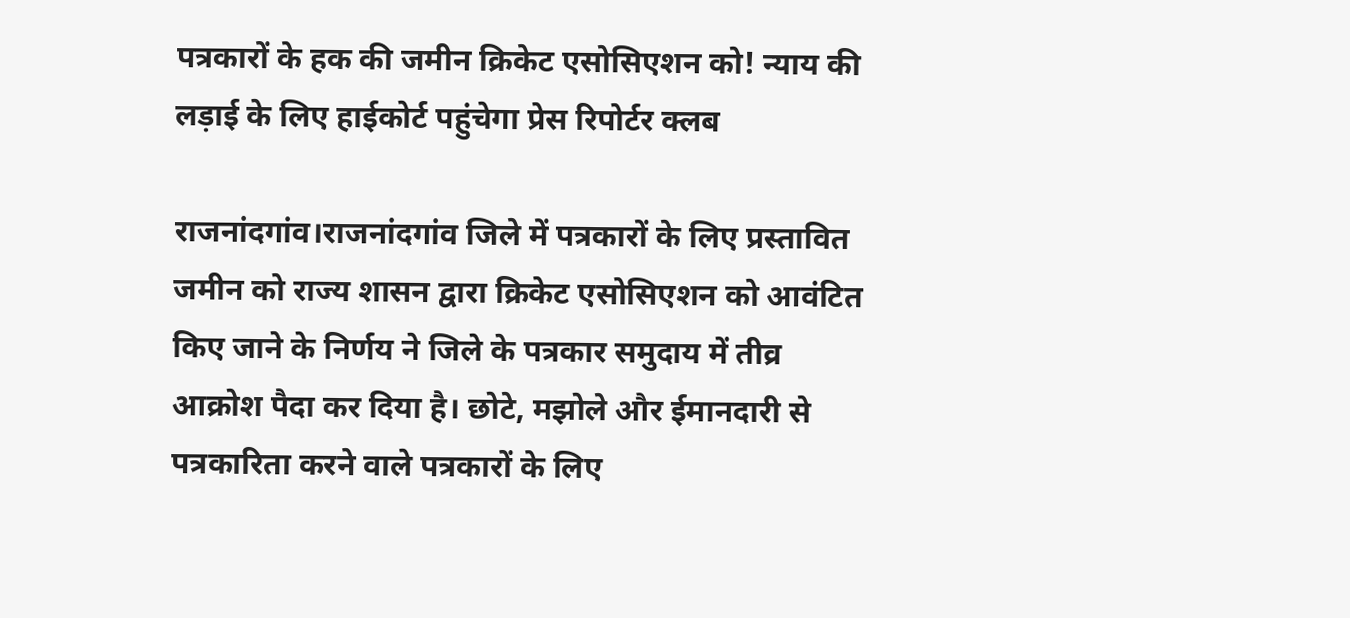पत्रकारों के हक की जमीन क्रिकेट एसोसिएशन को! न्याय की लड़ाई के लिए हाईकोर्ट पहुंचेगा प्रेस रिपोर्टर क्लब

राजनांदगांव।राजनांदगांव जिले में पत्रकारों के लिए प्रस्तावित जमीन को राज्य शासन द्वारा क्रिकेट एसोसिएशन को आवंटित किए जाने के निर्णय ने जिले के पत्रकार समुदाय में तीव्र आक्रोश पैदा कर दिया है। छोटे, मझोले और ईमानदारी से पत्रकारिता करने वाले पत्रकारों के लिए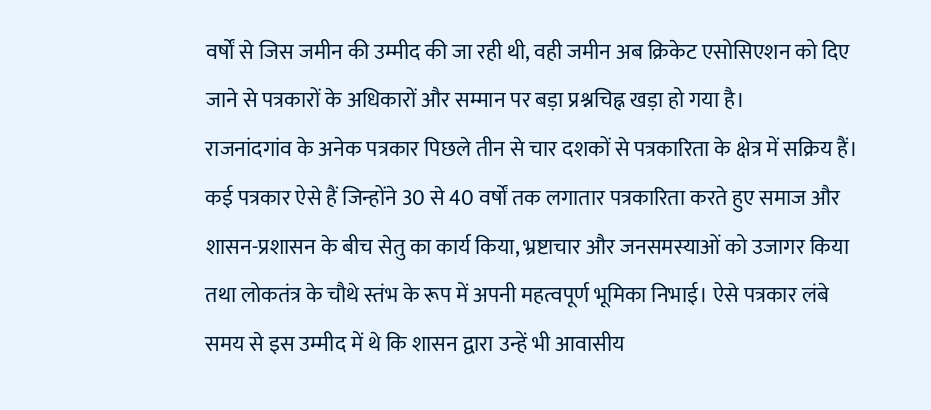वर्षों से जिस जमीन की उम्मीद की जा रही थी, वही जमीन अब क्रिकेट एसोसिएशन को दिए जाने से पत्रकारों के अधिकारों और सम्मान पर बड़ा प्रश्नचिह्न खड़ा हो गया है।
राजनांदगांव के अनेक पत्रकार पिछले तीन से चार दशकों से पत्रकारिता के क्षेत्र में सक्रिय हैं। कई पत्रकार ऐसे हैं जिन्होंने 30 से 40 वर्षों तक लगातार पत्रकारिता करते हुए समाज और शासन-प्रशासन के बीच सेतु का कार्य किया, भ्रष्टाचार और जनसमस्याओं को उजागर किया तथा लोकतंत्र के चौथे स्तंभ के रूप में अपनी महत्वपूर्ण भूमिका निभाई। ऐसे पत्रकार लंबे समय से इस उम्मीद में थे कि शासन द्वारा उन्हें भी आवासीय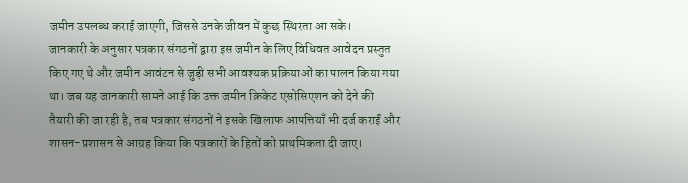जमीन उपलब्ध कराई जाएगी, जिससे उनके जीवन में कुछ स्थिरता आ सके।
जानकारी के अनुसार पत्रकार संगठनों द्वारा इस जमीन के लिए विधिवत आवेदन प्रस्तुत किए गए थे और जमीन आवंटन से जुड़ी सभी आवश्यक प्रक्रियाओं का पालन किया गया था। जब यह जानकारी सामने आई कि उक्त जमीन क्रिकेट एसोसिएशन को देने की तैयारी की जा रही है, तब पत्रकार संगठनों ने इसके खिलाफ आपत्तियाँ भी दर्ज कराईं और शासन-प्रशासन से आग्रह किया कि पत्रकारों के हितों को प्राथमिकता दी जाए।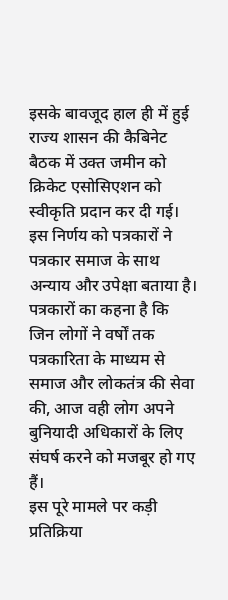इसके बावजूद हाल ही में हुई राज्य शासन की कैबिनेट बैठक में उक्त जमीन को क्रिकेट एसोसिएशन को स्वीकृति प्रदान कर दी गई। इस निर्णय को पत्रकारों ने पत्रकार समाज के साथ अन्याय और उपेक्षा बताया है। पत्रकारों का कहना है कि जिन लोगों ने वर्षों तक पत्रकारिता के माध्यम से समाज और लोकतंत्र की सेवा की, आज वही लोग अपने बुनियादी अधिकारों के लिए संघर्ष करने को मजबूर हो गए हैं।
इस पूरे मामले पर कड़ी प्रतिक्रिया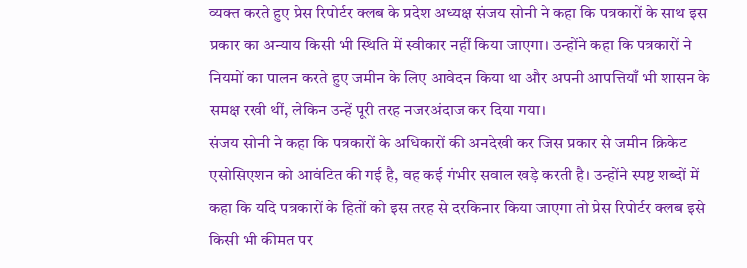व्यक्त करते हुए प्रेस रिपोर्टर क्लब के प्रदेश अध्यक्ष संजय सोनी ने कहा कि पत्रकारों के साथ इस प्रकार का अन्याय किसी भी स्थिति में स्वीकार नहीं किया जाएगा। उन्होंने कहा कि पत्रकारों ने नियमों का पालन करते हुए जमीन के लिए आवेदन किया था और अपनी आपत्तियाँ भी शासन के समक्ष रखी थीं, लेकिन उन्हें पूरी तरह नजरअंदाज कर दिया गया।
संजय सोनी ने कहा कि पत्रकारों के अधिकारों की अनदेखी कर जिस प्रकार से जमीन क्रिकेट एसोसिएशन को आवंटित की गई है, वह कई गंभीर सवाल खड़े करती है। उन्होंने स्पष्ट शब्दों में कहा कि यदि पत्रकारों के हितों को इस तरह से दरकिनार किया जाएगा तो प्रेस रिपोर्टर क्लब इसे किसी भी कीमत पर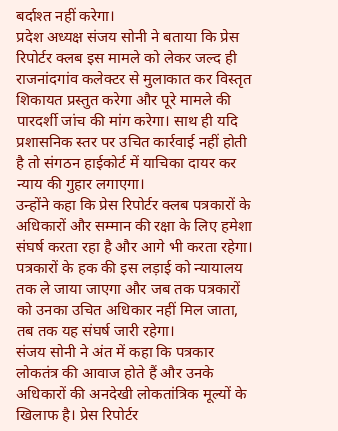बर्दाश्त नहीं करेगा।
प्रदेश अध्यक्ष संजय सोनी ने बताया कि प्रेस रिपोर्टर क्लब इस मामले को लेकर जल्द ही राजनांदगांव कलेक्टर से मुलाकात कर विस्तृत शिकायत प्रस्तुत करेगा और पूरे मामले की पारदर्शी जांच की मांग करेगा। साथ ही यदि प्रशासनिक स्तर पर उचित कार्रवाई नहीं होती है तो संगठन हाईकोर्ट में याचिका दायर कर न्याय की गुहार लगाएगा।
उन्होंने कहा कि प्रेस रिपोर्टर क्लब पत्रकारों के अधिकारों और सम्मान की रक्षा के लिए हमेशा संघर्ष करता रहा है और आगे भी करता रहेगा। पत्रकारों के हक की इस लड़ाई को न्यायालय तक ले जाया जाएगा और जब तक पत्रकारों को उनका उचित अधिकार नहीं मिल जाता, तब तक यह संघर्ष जारी रहेगा।
संजय सोनी ने अंत में कहा कि पत्रकार लोकतंत्र की आवाज होते हैं और उनके अधिकारों की अनदेखी लोकतांत्रिक मूल्यों के खिलाफ है। प्रेस रिपोर्टर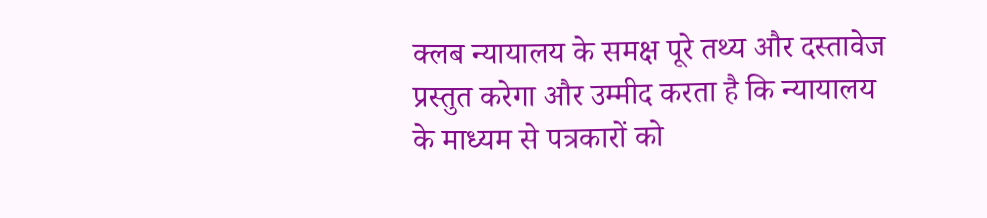क्लब न्यायालय के समक्ष पूरे तथ्य और दस्तावेज प्रस्तुत करेगा और उम्मीद करता है कि न्यायालय के माध्यम से पत्रकारों को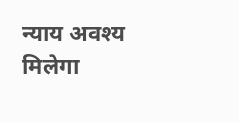न्याय अवश्य मिलेगा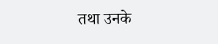तथा उनके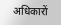अधिकारों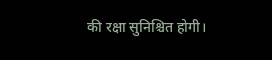की रक्षा सुनिश्चित होगी।